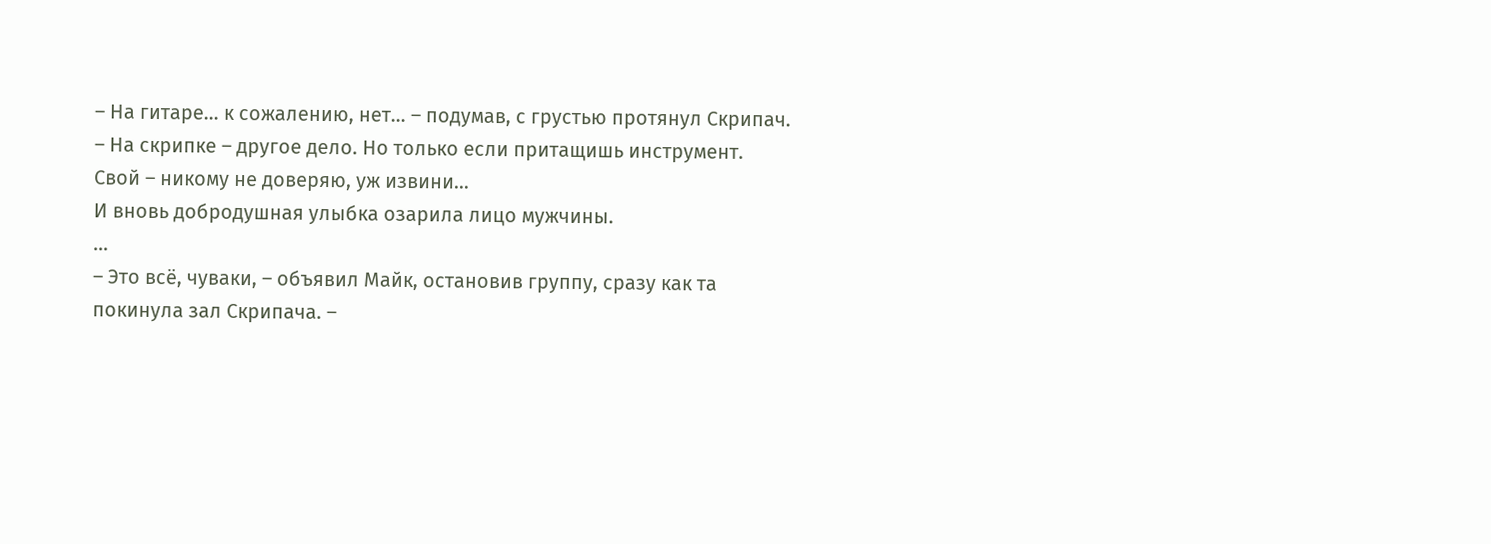– На гитаре… к сожалению, нет… – подумав, с грустью протянул Скрипач. – На скрипке – другое дело. Но только если притащишь инструмент. Свой – никому не доверяю, уж извини…
И вновь добродушная улыбка озарила лицо мужчины.
…
– Это всё, чуваки, – объявил Майк, остановив группу, сразу как та покинула зал Скрипача. –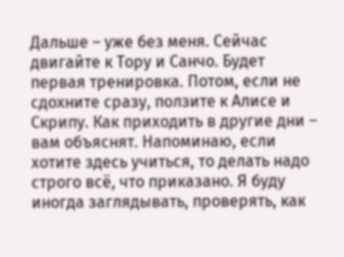Дальше – уже без меня. Сейчас двигайте к Тору и Санчо. Будет первая тренировка. Потом, если не сдохните сразу, ползите к Алисе и Скрипу. Как приходить в другие дни – вам объяснят. Напоминаю, если хотите здесь учиться, то делать надо строго всё, что приказано. Я буду иногда заглядывать, проверять, как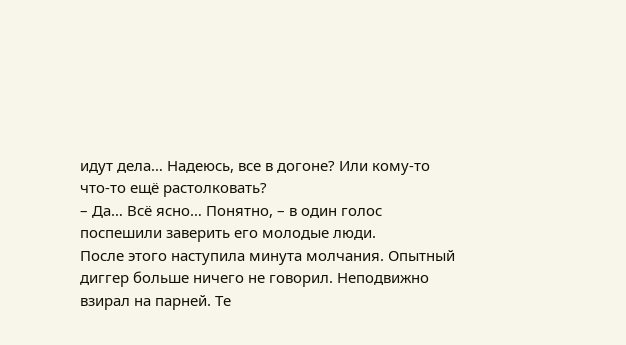идут дела… Надеюсь, все в догоне? Или кому-то что-то ещё растолковать?
– Да… Всё ясно… Понятно, – в один голос поспешили заверить его молодые люди.
После этого наступила минута молчания. Опытный диггер больше ничего не говорил. Неподвижно взирал на парней. Те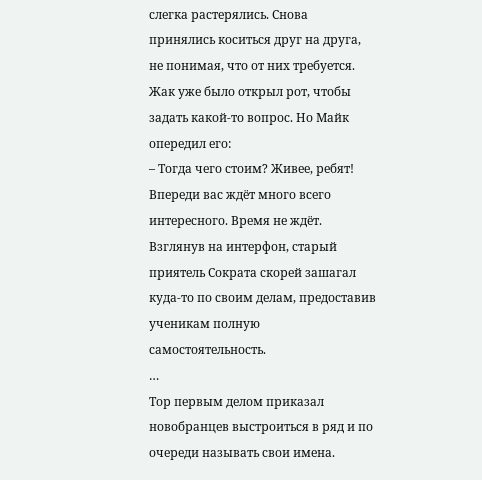слегка растерялись. Снова принялись коситься друг на друга, не понимая, что от них требуется.
Жак уже было открыл рот, чтобы задать какой-то вопрос. Но Майк опередил его:
– Тогда чего стоим? Живее, ребят! Впереди вас ждёт много всего интересного. Время не ждёт.
Взглянув на интерфон, старый приятель Сократа скорей зашагал куда-то по своим делам, предоставив ученикам полную самостоятельность.
…
Тор первым делом приказал новобранцев выстроиться в ряд и по очереди называть свои имена.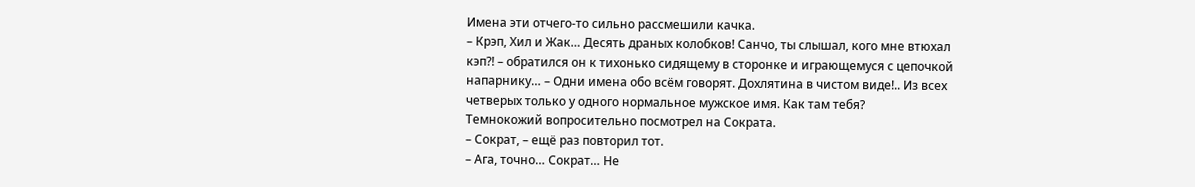Имена эти отчего-то сильно рассмешили качка.
– Крэп, Хил и Жак… Десять драных колобков! Санчо, ты слышал, кого мне втюхал кэп?! – обратился он к тихонько сидящему в сторонке и играющемуся с цепочкой напарнику… – Одни имена обо всём говорят. Дохлятина в чистом виде!.. Из всех четверых только у одного нормальное мужское имя. Как там тебя?
Темнокожий вопросительно посмотрел на Сократа.
– Сократ, – ещё раз повторил тот.
– Ага, точно… Сократ… Не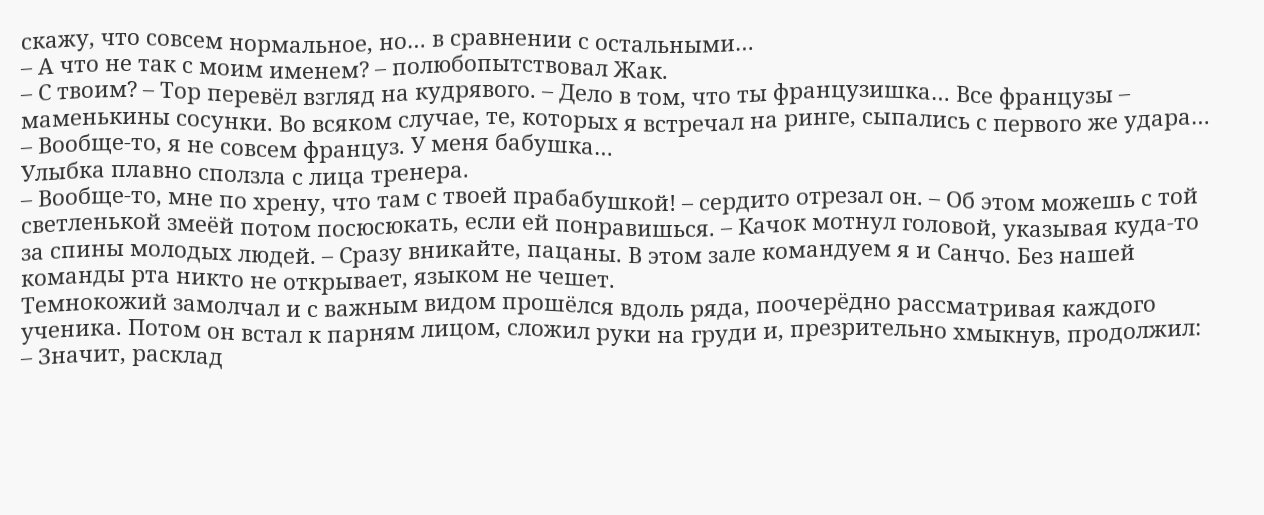скажу, что совсем нормальное, но… в сравнении с остальными…
– А что не так с моим именем? – полюбопытствовал Жак.
– С твоим? – Тор перевёл взгляд на кудрявого. – Дело в том, что ты французишка… Все французы – маменькины сосунки. Во всяком случае, те, которых я встречал на ринге, сыпались с первого же удара…
– Вообще-то, я не совсем француз. У меня бабушка…
Улыбка плавно сползла с лица тренера.
– Вообще-то, мне по хрену, что там с твоей прабабушкой! – сердито отрезал он. – Об этом можешь с той светленькой змеёй потом посюсюкать, если ей понравишься. – Качок мотнул головой, указывая куда-то за спины молодых людей. – Сразу вникайте, пацаны. В этом зале командуем я и Санчо. Без нашей команды рта никто не открывает, языком не чешет.
Темнокожий замолчал и с важным видом прошёлся вдоль ряда, поочерёдно рассматривая каждого ученика. Потом он встал к парням лицом, сложил руки на груди и, презрительно хмыкнув, продолжил:
– Значит, расклад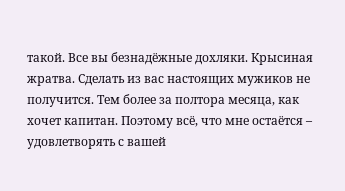такой. Все вы безнадёжные дохляки. Крысиная жратва. Сделать из вас настоящих мужиков не получится. Тем более за полтора месяца, как хочет капитан. Поэтому всё, что мне остаётся – удовлетворять с вашей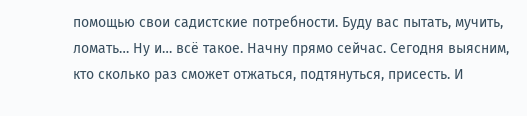помощью свои садистские потребности. Буду вас пытать, мучить, ломать… Ну и… всё такое. Начну прямо сейчас. Сегодня выясним, кто сколько раз сможет отжаться, подтянуться, присесть. И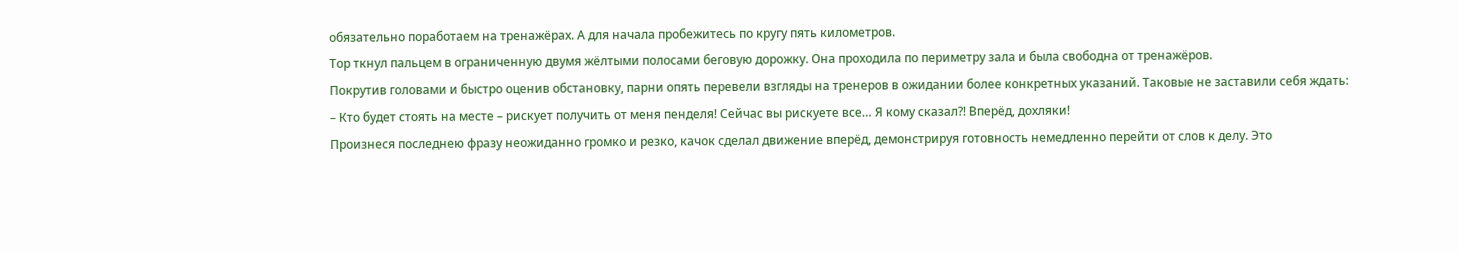обязательно поработаем на тренажёрах. А для начала пробежитесь по кругу пять километров.
Тор ткнул пальцем в ограниченную двумя жёлтыми полосами беговую дорожку. Она проходила по периметру зала и была свободна от тренажёров.
Покрутив головами и быстро оценив обстановку, парни опять перевели взгляды на тренеров в ожидании более конкретных указаний. Таковые не заставили себя ждать:
– Кто будет стоять на месте – рискует получить от меня пенделя! Сейчас вы рискуете все… Я кому сказал?! Вперёд, дохляки!
Произнеся последнею фразу неожиданно громко и резко, качок сделал движение вперёд, демонстрируя готовность немедленно перейти от слов к делу. Это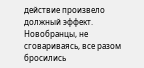действие произвело должный эффект. Новобранцы, не сговариваясь, все разом бросились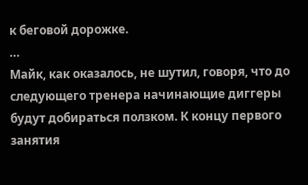к беговой дорожке.
…
Майк, как оказалось, не шутил, говоря, что до следующего тренера начинающие диггеры будут добираться ползком. К концу первого занятия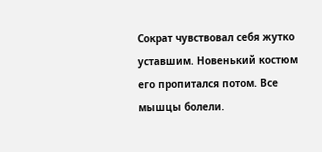Сократ чувствовал себя жутко уставшим. Новенький костюм его пропитался потом. Все мышцы болели.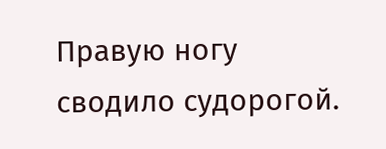Правую ногу сводило судорогой.